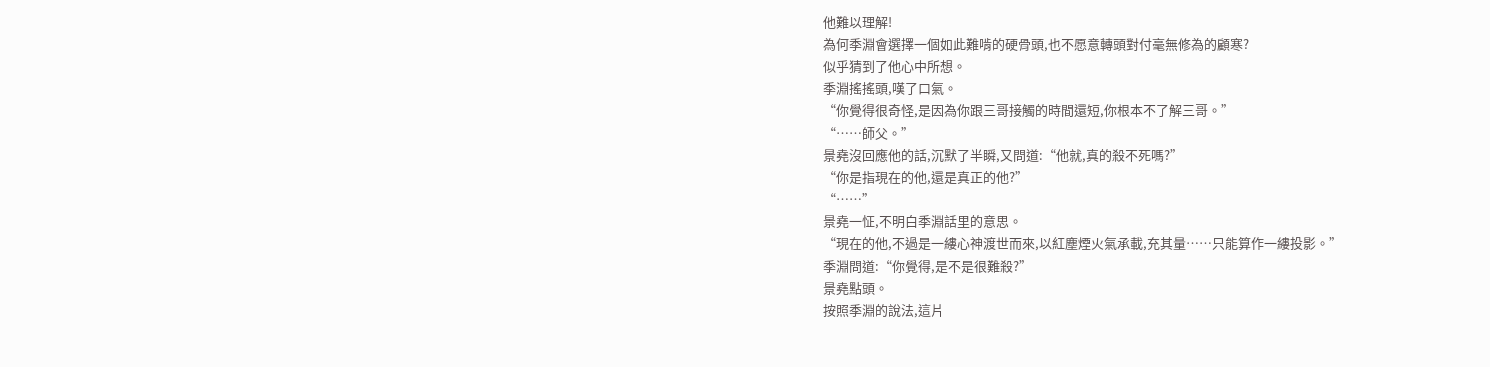他難以理解!
為何季淵會選擇一個如此難啃的硬骨頭,也不愿意轉頭對付毫無修為的顧寒?
似乎猜到了他心中所想。
季淵搖搖頭,嘆了口氣。
“你覺得很奇怪,是因為你跟三哥接觸的時間還短,你根本不了解三哥。”
“……師父。”
景堯沒回應他的話,沉默了半瞬,又問道:“他就,真的殺不死嗎?”
“你是指現在的他,還是真正的他?”
“……”
景堯一怔,不明白季淵話里的意思。
“現在的他,不過是一縷心神渡世而來,以紅塵煙火氣承載,充其量……只能算作一縷投影。”
季淵問道:“你覺得,是不是很難殺?”
景堯點頭。
按照季淵的說法,這片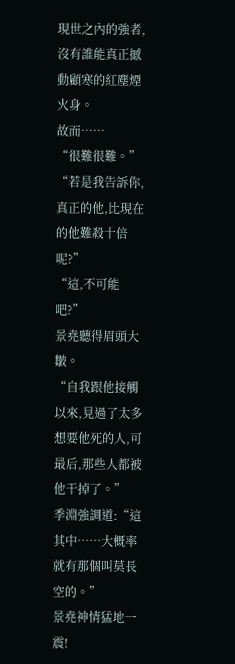現世之內的強者,沒有誰能真正撼動顧寒的紅塵煙火身。
故而……
“很難很難。”
“若是我告訴你,真正的他,比現在的他難殺十倍呢?”
“這,不可能吧?”
景堯聽得眉頭大皺。
“自我跟他接觸以來,見過了太多想要他死的人,可最后,那些人都被他干掉了。”
季淵強調道:“這其中……大概率就有那個叫莫長空的。”
景堯神情猛地一震!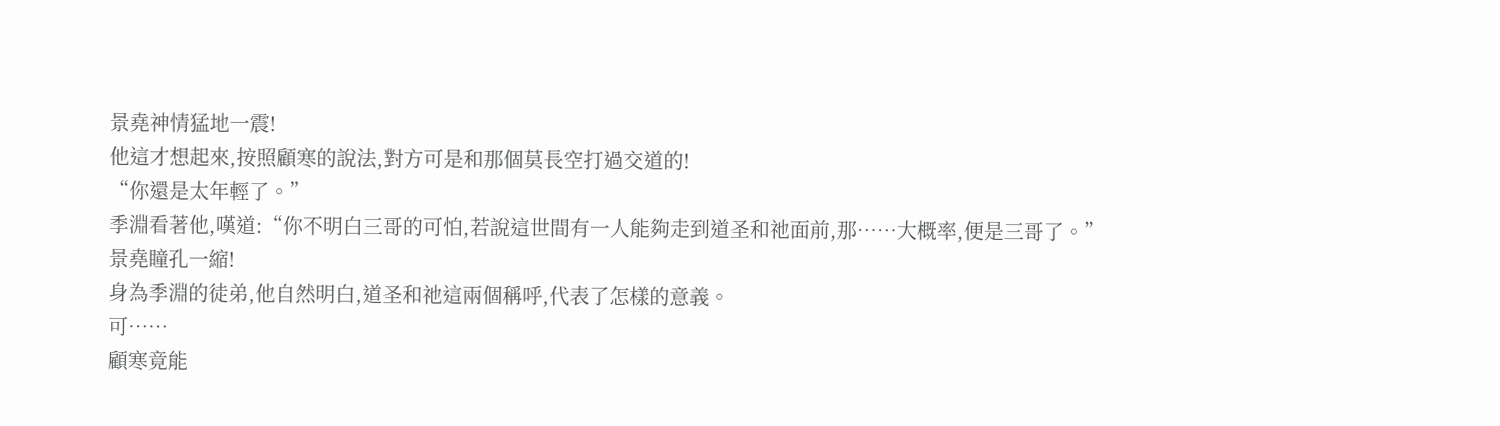景堯神情猛地一震!
他這才想起來,按照顧寒的說法,對方可是和那個莫長空打過交道的!
“你還是太年輕了。”
季淵看著他,嘆道:“你不明白三哥的可怕,若說這世間有一人能夠走到道圣和祂面前,那……大概率,便是三哥了。”
景堯瞳孔一縮!
身為季淵的徒弟,他自然明白,道圣和祂這兩個稱呼,代表了怎樣的意義。
可……
顧寒竟能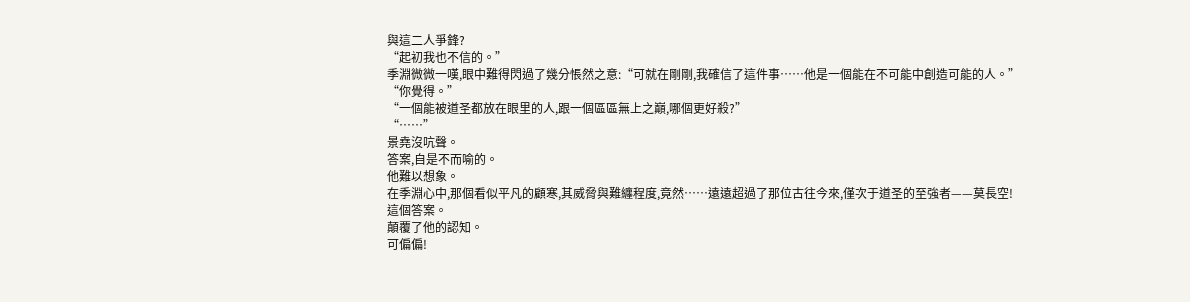與這二人爭鋒?
“起初我也不信的。”
季淵微微一嘆,眼中難得閃過了幾分悵然之意:“可就在剛剛,我確信了這件事……他是一個能在不可能中創造可能的人。”
“你覺得。”
“一個能被道圣都放在眼里的人,跟一個區區無上之巔,哪個更好殺?”
“……”
景堯沒吭聲。
答案,自是不而喻的。
他難以想象。
在季淵心中,那個看似平凡的顧寒,其威脅與難纏程度,竟然……遠遠超過了那位古往今來,僅次于道圣的至強者——莫長空!
這個答案。
顛覆了他的認知。
可偏偏!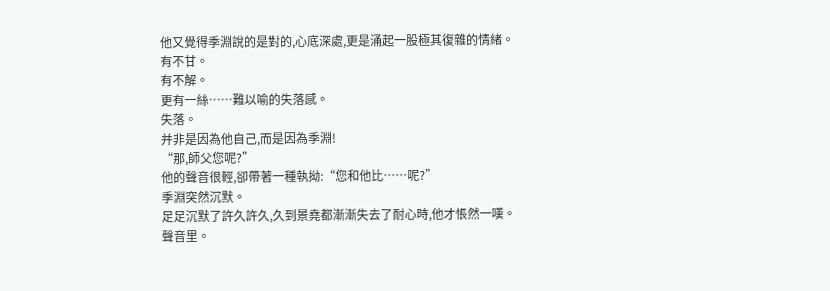他又覺得季淵說的是對的,心底深處,更是涌起一股極其復雜的情緒。
有不甘。
有不解。
更有一絲……難以喻的失落感。
失落。
并非是因為他自己,而是因為季淵!
“那,師父您呢?”
他的聲音很輕,卻帶著一種執拗:“您和他比……呢?”
季淵突然沉默。
足足沉默了許久許久,久到景堯都漸漸失去了耐心時,他才悵然一嘆。
聲音里。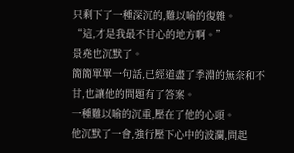只剩下了一種深沉的,難以喻的復雜。
“這,才是我最不甘心的地方啊。”
景堯也沉默了。
簡簡單單一句話,已經道盡了季淵的無奈和不甘,也讓他的問題有了答案。
一種難以喻的沉重,壓在了他的心頭。
他沉默了一會,強行壓下心中的波瀾,問起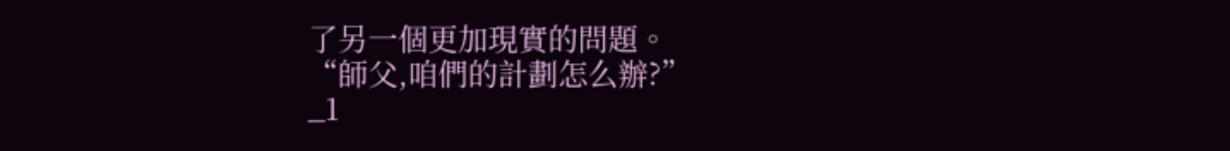了另一個更加現實的問題。
“師父,咱們的計劃怎么辦?”
_1